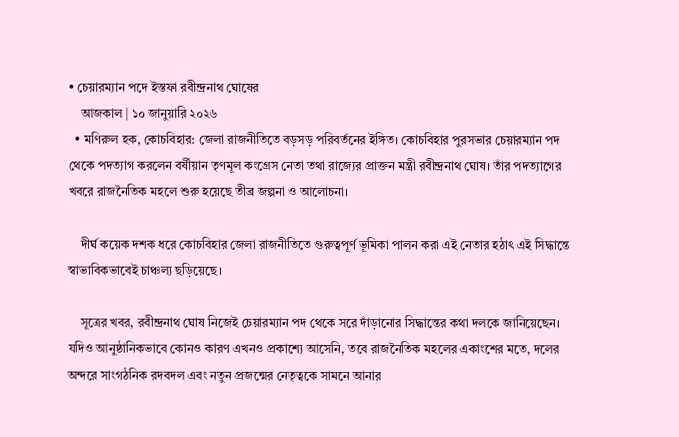• চেয়ারম্যান পদে ইস্তফা রবীন্দ্রনাথ ঘোষের
    আজকাল | ১০ জানুয়ারি ২০২৬
  • মণিরুল হক, কোচবিহার: জেলা রাজনীতিতে বড়সড় পরিবর্তনের ইঙ্গিত। কোচবিহার পুরসভার চেয়ারম্যান পদ থেকে পদত্যাগ করলেন বর্ষীয়ান তৃণমূল কংগ্রেস নেতা তথা রাজ্যের প্রাক্তন মন্ত্রী রবীন্দ্রনাথ ঘোষ। তাঁর পদত্যাগের খবরে রাজনৈতিক মহলে শুরু হয়েছে তীব্র জল্পনা ও আলোচনা।

    দীর্ঘ কয়েক দশক ধরে কোচবিহার জেলা রাজনীতিতে গুরুত্বপূর্ণ ভূমিকা পালন করা এই নেতার হঠাৎ এই সিদ্ধান্তে স্বাভাবিকভাবেই চাঞ্চল্য ছড়িয়েছে।

    সূত্রের খবর, রবীন্দ্রনাথ ঘোষ নিজেই চেয়ারম্যান পদ থেকে সরে দাঁড়ানোর সিদ্ধান্তের কথা দলকে জানিয়েছেন। যদিও আনুষ্ঠানিকভাবে কোনও কারণ এখনও প্রকাশ্যে আসেনি, তবে রাজনৈতিক মহলের একাংশের মতে, দলের অন্দরে সাংগঠনিক রদবদল এবং নতুন প্রজন্মের নেতৃত্বকে সামনে আনার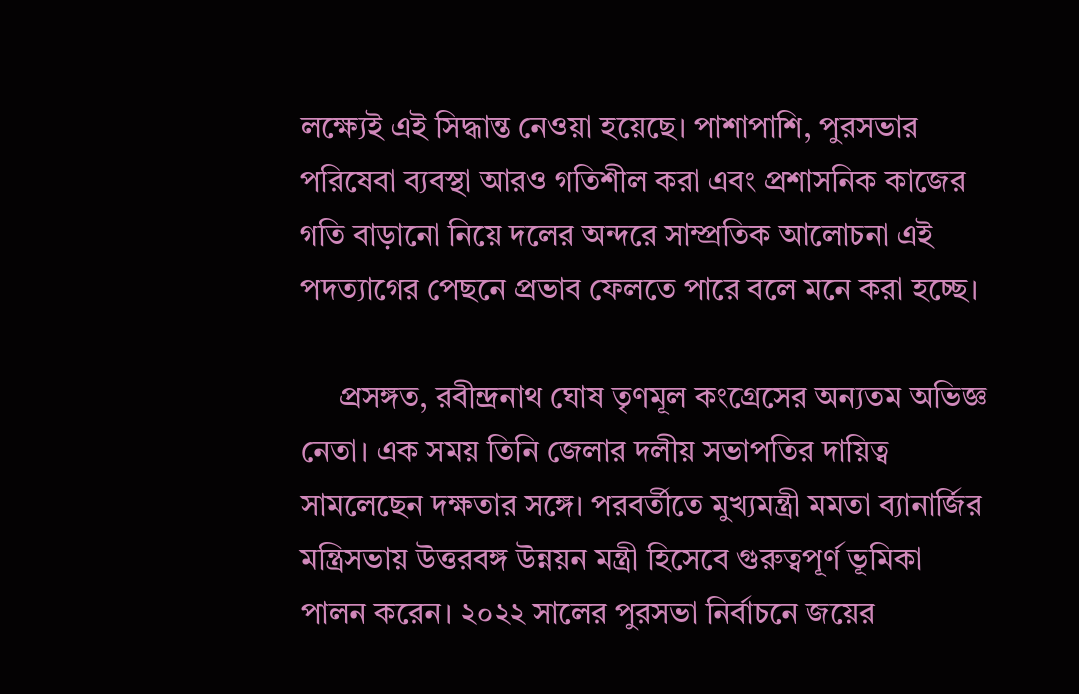লক্ষ্যেই এই সিদ্ধান্ত নেওয়া হয়েছে। পাশাপাশি, পুরসভার পরিষেবা ব্যবস্থা আরও গতিশীল করা এবং প্রশাসনিক কাজের গতি বাড়ানো নিয়ে দলের অন্দরে সাম্প্রতিক আলোচনা এই পদত্যাগের পেছনে প্রভাব ফেলতে পারে বলে মনে করা হচ্ছে।

     প্রসঙ্গত, রবীন্দ্রনাথ ঘোষ তৃণমূল কংগ্রেসের অন্যতম অভিজ্ঞ নেতা। এক সময় তিনি জেলার দলীয় সভাপতির দায়িত্ব সামলেছেন দক্ষতার সঙ্গে। পরবর্তীতে মুখ্যমন্ত্রী মমতা ব্যানার্জির মন্ত্রিসভায় উত্তরবঙ্গ উন্নয়ন মন্ত্রী হিসেবে গুরুত্বপূর্ণ ভূমিকা পালন করেন। ২০২২ সালের পুরসভা নির্বাচনে জয়ের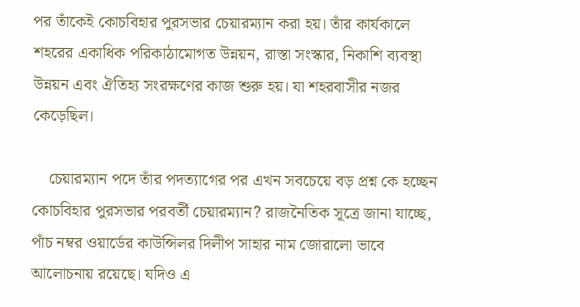পর তাঁকেই কোচবিহার পুরসভার চেয়ারম্যান করা হয়। তাঁর কার্যকালে শহরের একাধিক পরিকাঠামোগত উন্নয়ন, রাস্তা সংস্কার, নিকাশি ব্যবস্থা উন্নয়ন এবং ঐতিহ্য সংরক্ষণের কাজ শুরু হয়। যা শহরবাসীর নজর কেড়েছিল।

    চেয়ারম্যান পদে তাঁর পদত্যাগের পর এখন সবচেয়ে বড় প্রশ্ন কে হচ্ছেন কোচবিহার পুরসভার পরবর্তী চেয়ারম্যান? রাজনৈতিক সূত্রে জানা যাচ্ছে, পাঁচ নম্বর ওয়ার্ডের কাউন্সিলর দিলীপ সাহার নাম জোরালো ভাবে আলোচনায় রয়েছে। যদিও এ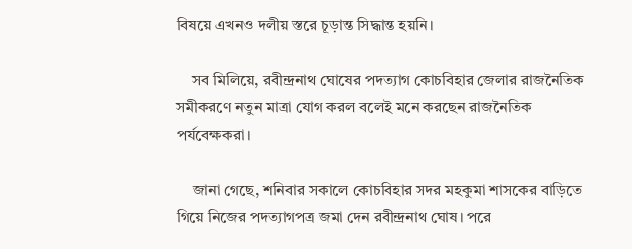বিষয়ে এখনও দলীয় স্তরে চূড়ান্ত সিদ্ধান্ত হয়নি।

    সব মিলিয়ে, রবীন্দ্রনাথ ঘোষের পদত্যাগ কোচবিহার জেলার রাজনৈতিক সমীকরণে নতুন মাত্রা যোগ করল বলেই মনে করছেন রাজনৈতিক পর্যবেক্ষকরা।

    জানা গেছে, শনিবার সকালে কোচবিহার সদর মহকুমা শাসকের বাড়িতে গিয়ে নিজের পদত্যাগপত্র জমা দেন রবীন্দ্রনাথ ঘোষ। পরে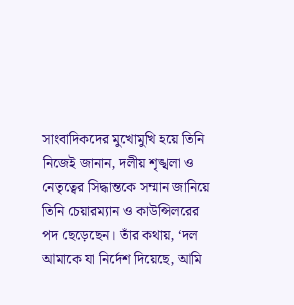সাংবাদিকদের মুখোমুখি হয়ে তিনি নিজেই জানান, দলীয় শৃঙ্খলা ও নেতৃত্বের সিদ্ধান্তকে সম্মান জানিয়ে তিনি চেয়ারম্যান ও কাউন্সিলরের পদ ছেড়েছেন। তাঁর কথায়, ‘দল আমাকে যা নির্দেশ দিয়েছে, আমি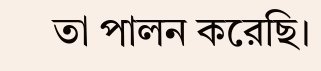তা পালন করেছি।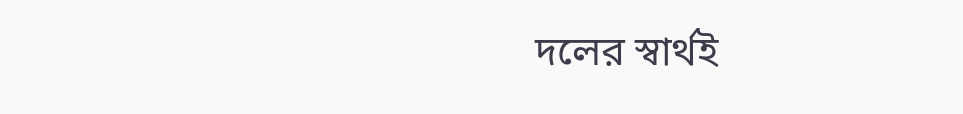দলের স্বার্থই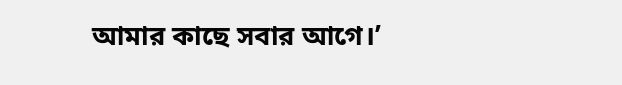আমার কাছে সবার আগে।’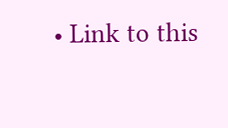• Link to this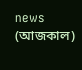news (আজকাল)